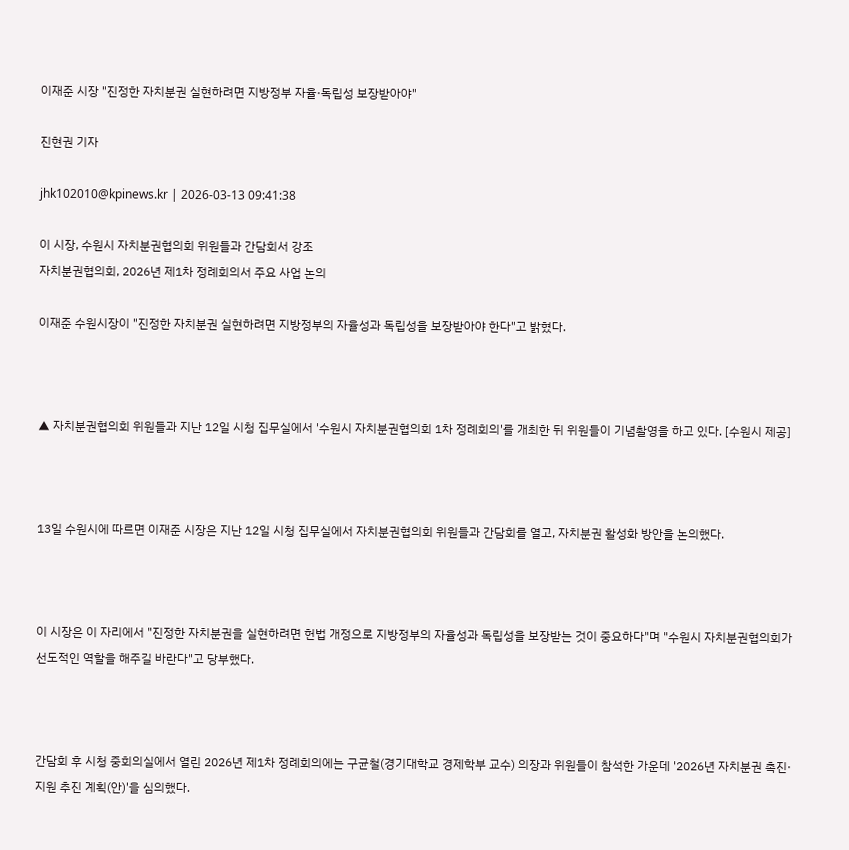이재준 시장 "진정한 자치분권 실현하려면 지방정부 자율·독립성 보장받아야"

진현권 기자

jhk102010@kpinews.kr | 2026-03-13 09:41:38

이 시장, 수원시 자치분권협의회 위원들과 간담회서 강조
자치분권협의회, 2026년 제1차 정례회의서 주요 사업 논의

이재준 수원시장이 "진정한 자치분권 실현하려면 지방정부의 자율성과 독립성을 보장받아야 한다"고 밝혔다.



▲ 자치분권협의회 위원들과 지난 12일 시청 집무실에서 '수원시 자치분권협의회 1차 정례회의'를 개최한 뒤 위원들이 기념촬영을 하고 있다. [수원시 제공]



13일 수원시에 따르면 이재준 시장은 지난 12일 시청 집무실에서 자치분권협의회 위원들과 간담회를 열고, 자치분권 활성화 방안을 논의했다.



이 시장은 이 자리에서 "진정한 자치분권을 실현하려면 헌법 개정으로 지방정부의 자율성과 독립성을 보장받는 것이 중요하다"며 "수원시 자치분권협의회가 선도적인 역할을 해주길 바란다"고 당부했다.



간담회 후 시청 중회의실에서 열린 2026년 제1차 정례회의에는 구균철(경기대학교 경제학부 교수) 의장과 위원들이 참석한 가운데 '2026년 자치분권 촉진·지원 추진 계획(안)'을 심의했다.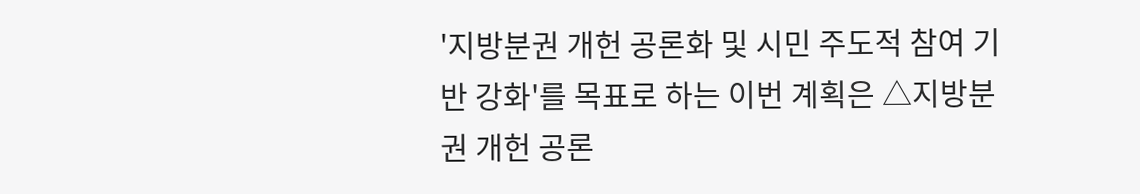'지방분권 개헌 공론화 및 시민 주도적 참여 기반 강화'를 목표로 하는 이번 계획은 △지방분권 개헌 공론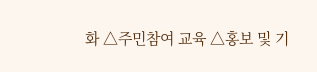화 △주민참여 교육 △홍보 및 기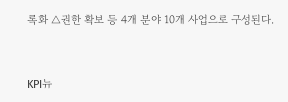록화 △권한 확보 등 4개 분야 10개 사업으로 구성된다.



KPI뉴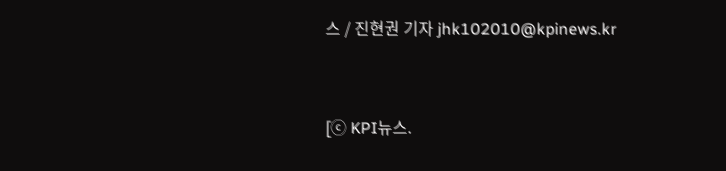스 / 진현권 기자 jhk102010@kpinews.kr



[ⓒ KPI뉴스.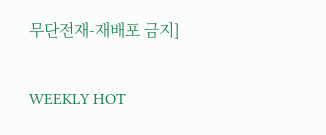무단전재-재배포 금지]

WEEKLY HOT